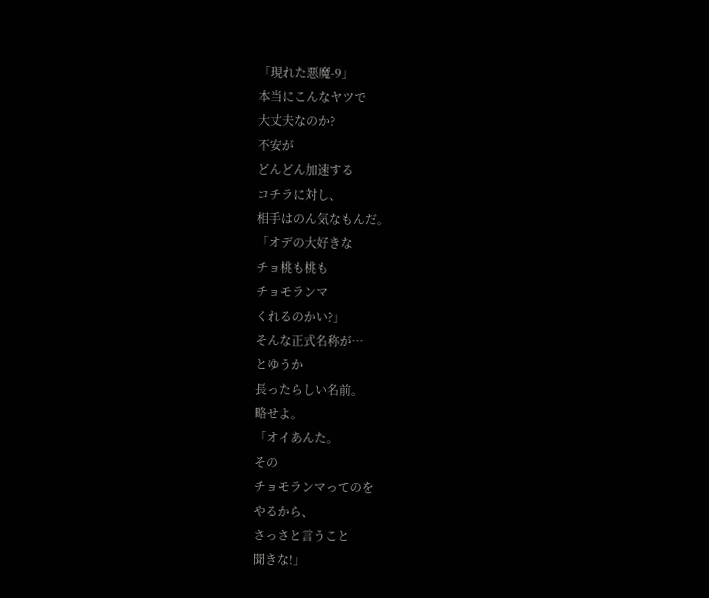「現れた悪魔-9」
本当にこんなヤツで
大丈夫なのか?
不安が
どんどん加速する
コチラに対し、
相手はのん気なもんだ。
「オデの大好きな
チョ桃も桃も
チョモランマ
くれるのかい?」
そんな正式名称が…
とゆうか
長ったらしい名前。
略せよ。
「オイあんた。
その
チョモランマってのを
やるから、
さっさと言うこと
聞きな!」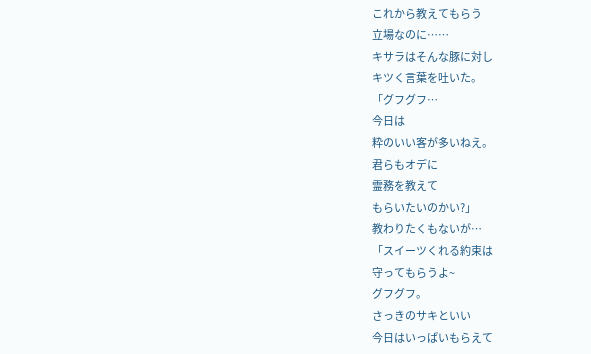これから教えてもらう
立場なのに……
キサラはそんな豚に対し
キツく言葉を吐いた。
「グフグフ…
今日は
粋のいい客が多いねえ。
君らもオデに
霊務を教えて
もらいたいのかい?」
教わりたくもないが…
「スイーツくれる約束は
守ってもらうよ~
グフグフ。
さっきのサキといい
今日はいっぱいもらえて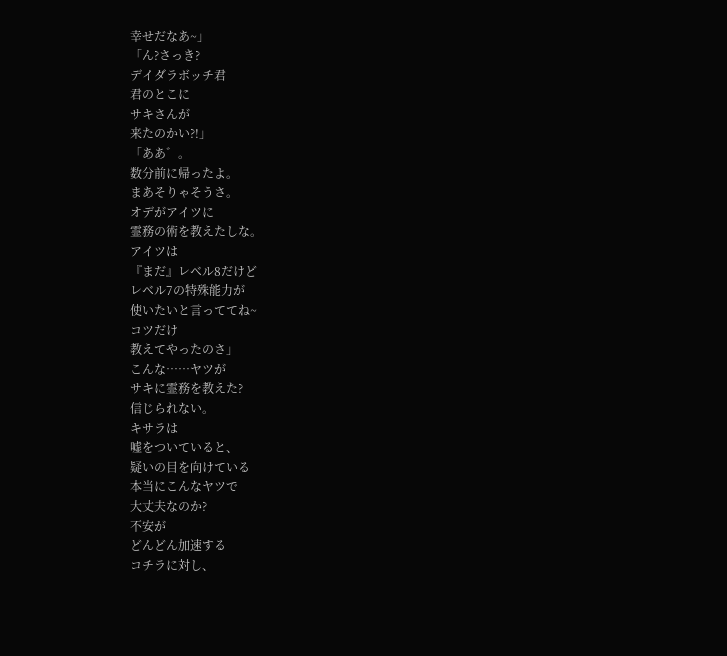幸せだなあ~」
「ん?さっき?
デイダラボッチ君
君のとこに
サキさんが
来たのかい?!」
「ああ゛。
数分前に帰ったよ。
まあそりゃそうさ。
オデがアイツに
霊務の術を教えたしな。
アイツは
『まだ』レベル8だけど
レベル7の特殊能力が
使いたいと言っててね~
コツだけ
教えてやったのさ」
こんな……ヤツが
サキに霊務を教えた?
信じられない。
キサラは
嘘をついていると、
疑いの目を向けている
本当にこんなヤツで
大丈夫なのか?
不安が
どんどん加速する
コチラに対し、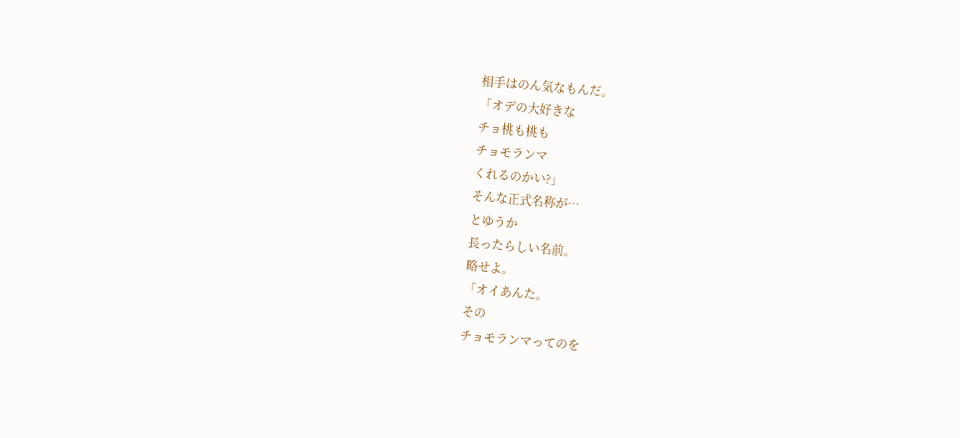相手はのん気なもんだ。
「オデの大好きな
チョ桃も桃も
チョモランマ
くれるのかい?」
そんな正式名称が…
とゆうか
長ったらしい名前。
略せよ。
「オイあんた。
その
チョモランマってのを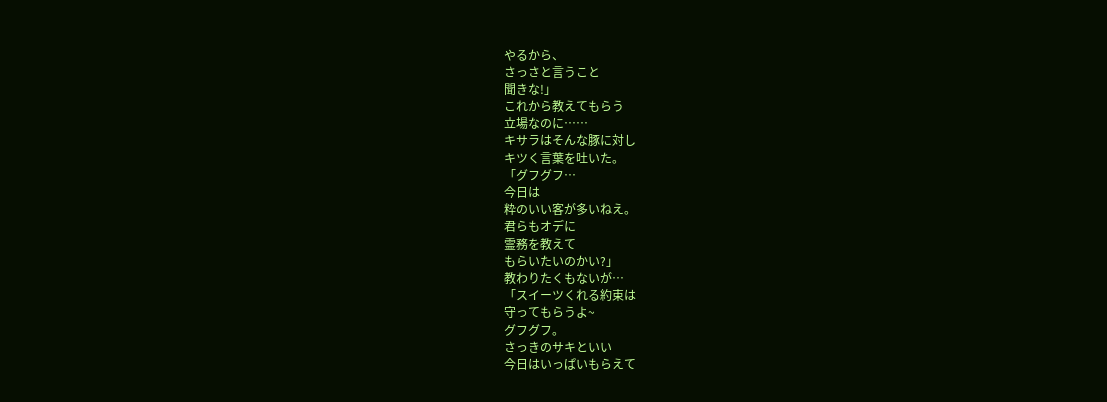やるから、
さっさと言うこと
聞きな!」
これから教えてもらう
立場なのに……
キサラはそんな豚に対し
キツく言葉を吐いた。
「グフグフ…
今日は
粋のいい客が多いねえ。
君らもオデに
霊務を教えて
もらいたいのかい?」
教わりたくもないが…
「スイーツくれる約束は
守ってもらうよ~
グフグフ。
さっきのサキといい
今日はいっぱいもらえて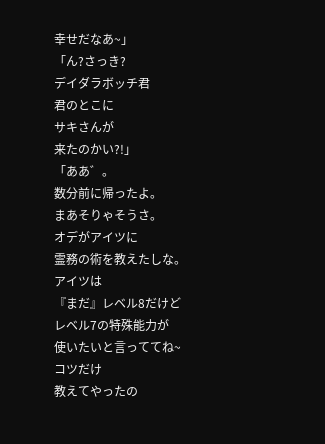幸せだなあ~」
「ん?さっき?
デイダラボッチ君
君のとこに
サキさんが
来たのかい?!」
「ああ゛。
数分前に帰ったよ。
まあそりゃそうさ。
オデがアイツに
霊務の術を教えたしな。
アイツは
『まだ』レベル8だけど
レベル7の特殊能力が
使いたいと言っててね~
コツだけ
教えてやったの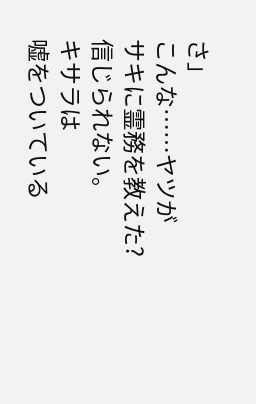さ」
こんな……ヤツが
サキに霊務を教えた?
信じられない。
キサラは
嘘をついている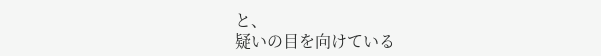と、
疑いの目を向けている